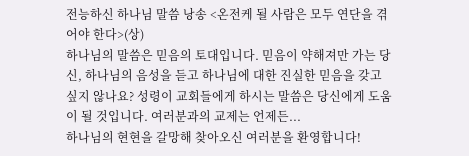전능하신 하나님 말씀 낭송 <온전케 될 사람은 모두 연단을 겪어야 한다>(상)
하나님의 말씀은 믿음의 토대입니다. 믿음이 약해져만 가는 당신, 하나님의 음성을 듣고 하나님에 대한 진실한 믿음을 갖고 싶지 않나요? 성령이 교회들에게 하시는 말씀은 당신에게 도움이 될 것입니다. 여러분과의 교제는 언제든...
하나님의 현현을 갈망해 찾아오신 여러분을 환영합니다!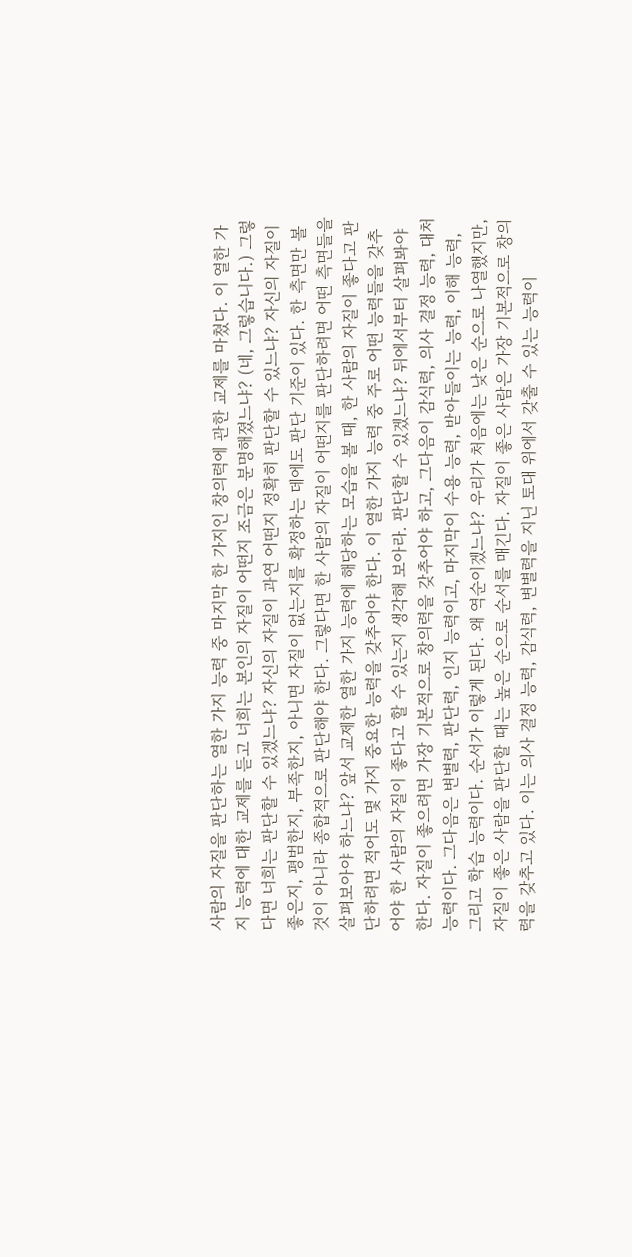사람의 자질을 판단하는 열한 가지 능력 중 마지막 한 가지인 창의력에 관한 교제를 마쳤다. 이 열한 가지 능력에 대한 교제를 듣고 너희는 본인의 자질이 어떤지 조금은 분명해졌느냐? (네, 그렇습니다.) 그렇다면 너희는 판단할 수 있겠느냐? 자신의 자질이 과연 어떤지 정확히 판단할 수 있느냐? 자신의 자질이 좋은지, 평범한지, 부족한지, 아니면 자질이 없는지를 확정하는 데에도 판단 기준이 있다. 한 측면만 볼 것이 아니라 종합적으로 판단해야 한다. 그렇다면 한 사람의 자질이 어떤지를 판단하려면 어떤 측면들을 살펴보아야 하느냐? 앞서 교제한 열한 가지 능력에 해당하는 모습을 볼 때, 한 사람의 자질이 좋다고 판단하려면 적어도 몇 가지 중요한 능력을 갖추어야 한다. 이 열한 가지 능력 중 주로 어떤 능력들을 갖추어야 한 사람의 자질이 좋다고 할 수 있는지 생각해 보아라. 판단할 수 있겠느냐? 뒤에서부터 살펴봐야 한다. 자질이 좋으려면 가장 기본적으로 창의력을 갖추어야 하고, 그다음이 감식력, 의사 결정 능력, 대처 능력이다. 그다음은 변별력, 판단력, 인지 능력이고, 마지막이 수용 능력, 받아들이는 능력, 이해 능력, 그리고 학습 능력이다. 순서가 이렇게 된다. 왜 역순이겠느냐? 우리가 처음에는 낮은 순으로 나열했지만, 자질이 좋은 사람을 판단할 때는 높은 순으로 순서를 매긴다. 자질이 좋은 사람은 가장 기본적으로 창의력을 갖추고 있다. 이는 의사 결정 능력, 감식력, 변별력을 지닌 토대 위에서 갖출 수 있는 능력이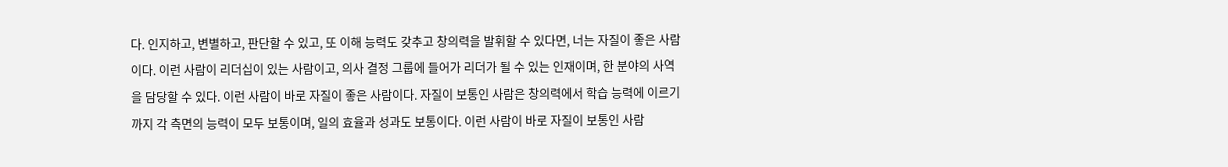다. 인지하고, 변별하고, 판단할 수 있고, 또 이해 능력도 갖추고 창의력을 발휘할 수 있다면, 너는 자질이 좋은 사람이다. 이런 사람이 리더십이 있는 사람이고, 의사 결정 그룹에 들어가 리더가 될 수 있는 인재이며, 한 분야의 사역을 담당할 수 있다. 이런 사람이 바로 자질이 좋은 사람이다. 자질이 보통인 사람은 창의력에서 학습 능력에 이르기까지 각 측면의 능력이 모두 보통이며, 일의 효율과 성과도 보통이다. 이런 사람이 바로 자질이 보통인 사람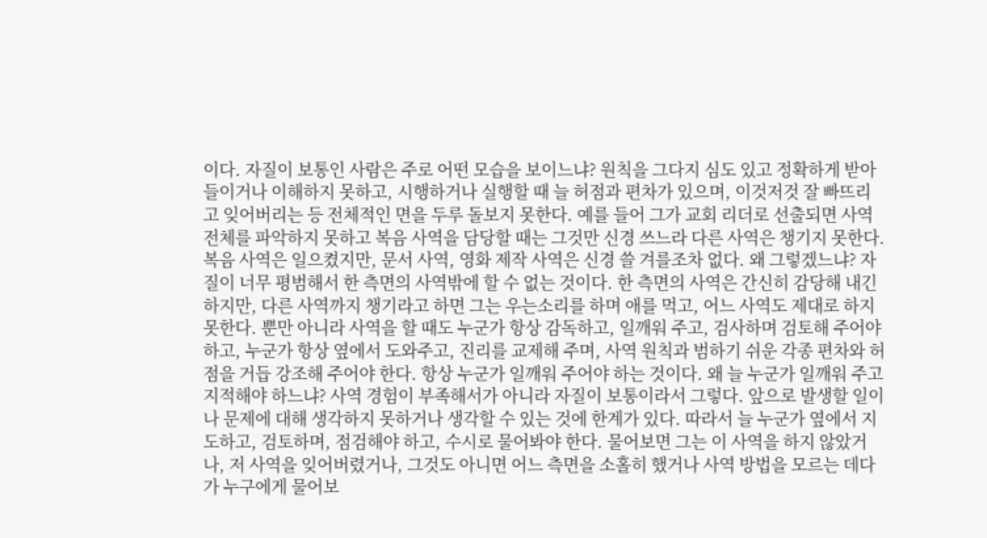이다. 자질이 보통인 사람은 주로 어떤 모습을 보이느냐? 원칙을 그다지 심도 있고 정확하게 받아들이거나 이해하지 못하고, 시행하거나 실행할 때 늘 허점과 편차가 있으며, 이것저것 잘 빠뜨리고 잊어버리는 등 전체적인 면을 두루 돌보지 못한다. 예를 들어 그가 교회 리더로 선출되면 사역 전체를 파악하지 못하고 복음 사역을 담당할 때는 그것만 신경 쓰느라 다른 사역은 챙기지 못한다. 복음 사역은 일으켰지만, 문서 사역, 영화 제작 사역은 신경 쓸 겨를조차 없다. 왜 그렇겠느냐? 자질이 너무 평범해서 한 측면의 사역밖에 할 수 없는 것이다. 한 측면의 사역은 간신히 감당해 내긴 하지만, 다른 사역까지 챙기라고 하면 그는 우는소리를 하며 애를 먹고, 어느 사역도 제대로 하지 못한다. 뿐만 아니라 사역을 할 때도 누군가 항상 감독하고, 일깨워 주고, 검사하며 검토해 주어야 하고, 누군가 항상 옆에서 도와주고, 진리를 교제해 주며, 사역 원칙과 범하기 쉬운 각종 편차와 허점을 거듭 강조해 주어야 한다. 항상 누군가 일깨워 주어야 하는 것이다. 왜 늘 누군가 일깨워 주고 지적해야 하느냐? 사역 경험이 부족해서가 아니라 자질이 보통이라서 그렇다. 앞으로 발생할 일이나 문제에 대해 생각하지 못하거나 생각할 수 있는 것에 한계가 있다. 따라서 늘 누군가 옆에서 지도하고, 검토하며, 점검해야 하고, 수시로 물어봐야 한다. 물어보면 그는 이 사역을 하지 않았거나, 저 사역을 잊어버렸거나, 그것도 아니면 어느 측면을 소홀히 했거나 사역 방법을 모르는 데다가 누구에게 물어보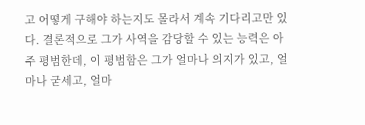고 어떻게 구해야 하는지도 몰라서 계속 기다리고만 있다. 결론적으로 그가 사역을 감당할 수 있는 능력은 아주 평범한데, 이 평범함은 그가 얼마나 의지가 있고, 얼마나 굳세고, 얼마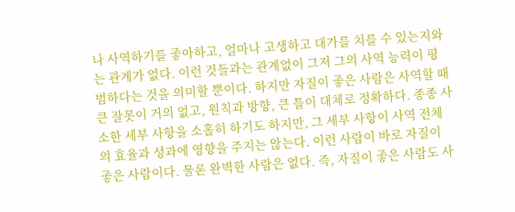나 사역하기를 좋아하고, 얼마나 고생하고 대가를 치를 수 있는지와는 관계가 없다. 이런 것들과는 관계없이 그저 그의 사역 능력이 평범하다는 것을 의미할 뿐이다. 하지만 자질이 좋은 사람은 사역할 때 큰 잘못이 거의 없고, 원칙과 방향, 큰 틀이 대체로 정확하다. 종종 사소한 세부 사항을 소홀히 하기도 하지만, 그 세부 사항이 사역 전체의 효율과 성과에 영향을 주지는 않는다. 이런 사람이 바로 자질이 좋은 사람이다. 물론 완벽한 사람은 없다. 즉, 자질이 좋은 사람도 사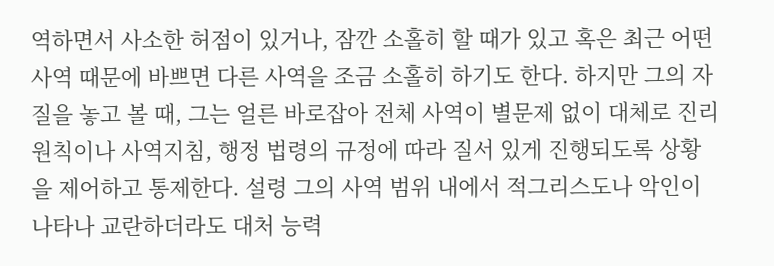역하면서 사소한 허점이 있거나, 잠깐 소홀히 할 때가 있고 혹은 최근 어떤 사역 때문에 바쁘면 다른 사역을 조금 소홀히 하기도 한다. 하지만 그의 자질을 놓고 볼 때, 그는 얼른 바로잡아 전체 사역이 별문제 없이 대체로 진리 원칙이나 사역지침, 행정 법령의 규정에 따라 질서 있게 진행되도록 상황을 제어하고 통제한다. 설령 그의 사역 범위 내에서 적그리스도나 악인이 나타나 교란하더라도 대처 능력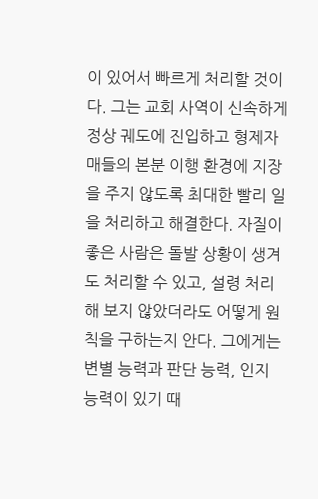이 있어서 빠르게 처리할 것이다. 그는 교회 사역이 신속하게 정상 궤도에 진입하고 형제자매들의 본분 이행 환경에 지장을 주지 않도록 최대한 빨리 일을 처리하고 해결한다. 자질이 좋은 사람은 돌발 상황이 생겨도 처리할 수 있고, 설령 처리해 보지 않았더라도 어떻게 원칙을 구하는지 안다. 그에게는 변별 능력과 판단 능력, 인지 능력이 있기 때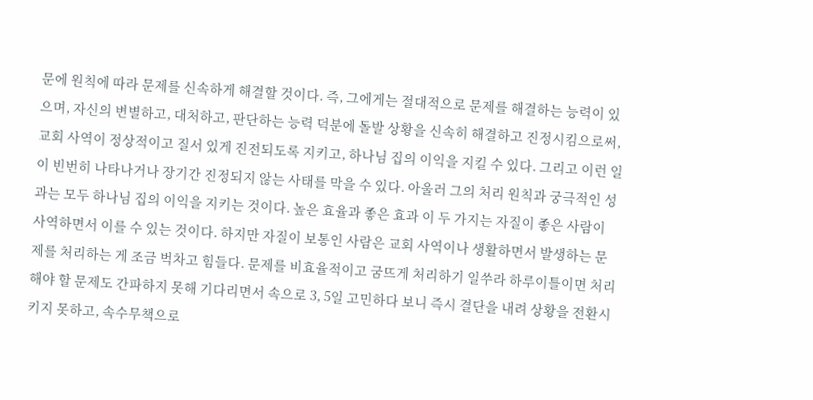문에 원칙에 따라 문제를 신속하게 해결할 것이다. 즉, 그에게는 절대적으로 문제를 해결하는 능력이 있으며, 자신의 변별하고, 대처하고, 판단하는 능력 덕분에 돌발 상황을 신속히 해결하고 진정시킴으로써, 교회 사역이 정상적이고 질서 있게 진전되도록 지키고, 하나님 집의 이익을 지킬 수 있다. 그리고 이런 일이 빈번히 나타나거나 장기간 진정되지 않는 사태를 막을 수 있다. 아울러 그의 처리 원칙과 궁극적인 성과는 모두 하나님 집의 이익을 지키는 것이다. 높은 효율과 좋은 효과 이 두 가지는 자질이 좋은 사람이 사역하면서 이를 수 있는 것이다. 하지만 자질이 보통인 사람은 교회 사역이나 생활하면서 발생하는 문제를 처리하는 게 조금 벅차고 힘들다. 문제를 비효율적이고 굼뜨게 처리하기 일쑤라 하루이틀이면 처리해야 할 문제도 간파하지 못해 기다리면서 속으로 3, 5일 고민하다 보니 즉시 결단을 내려 상황을 전환시키지 못하고, 속수무책으로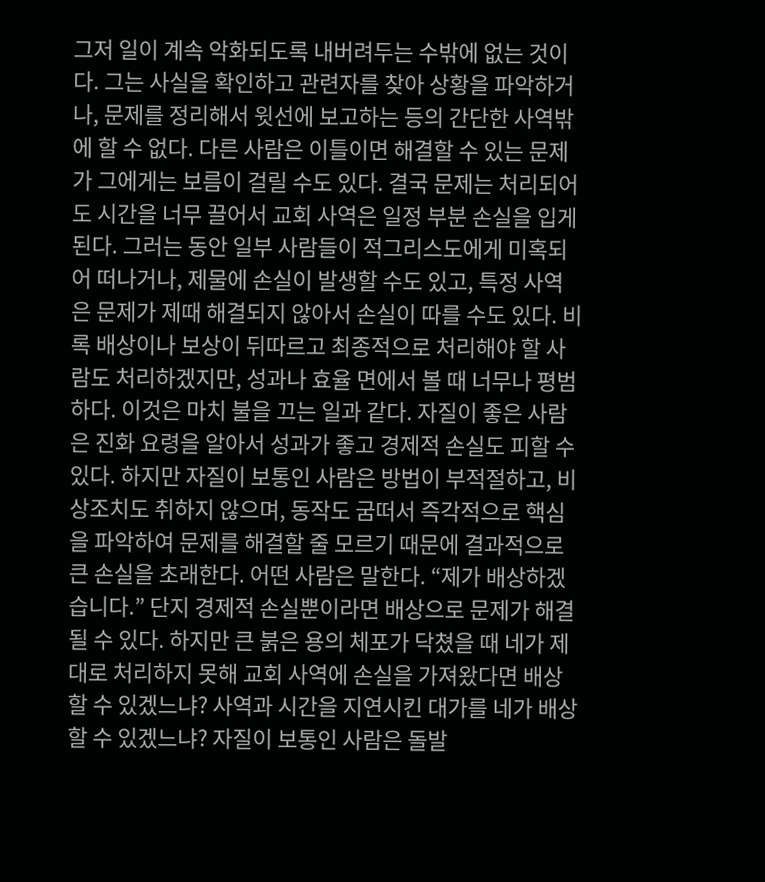그저 일이 계속 악화되도록 내버려두는 수밖에 없는 것이다. 그는 사실을 확인하고 관련자를 찾아 상황을 파악하거나, 문제를 정리해서 윗선에 보고하는 등의 간단한 사역밖에 할 수 없다. 다른 사람은 이틀이면 해결할 수 있는 문제가 그에게는 보름이 걸릴 수도 있다. 결국 문제는 처리되어도 시간을 너무 끌어서 교회 사역은 일정 부분 손실을 입게 된다. 그러는 동안 일부 사람들이 적그리스도에게 미혹되어 떠나거나, 제물에 손실이 발생할 수도 있고, 특정 사역은 문제가 제때 해결되지 않아서 손실이 따를 수도 있다. 비록 배상이나 보상이 뒤따르고 최종적으로 처리해야 할 사람도 처리하겠지만, 성과나 효율 면에서 볼 때 너무나 평범하다. 이것은 마치 불을 끄는 일과 같다. 자질이 좋은 사람은 진화 요령을 알아서 성과가 좋고 경제적 손실도 피할 수 있다. 하지만 자질이 보통인 사람은 방법이 부적절하고, 비상조치도 취하지 않으며, 동작도 굼떠서 즉각적으로 핵심을 파악하여 문제를 해결할 줄 모르기 때문에 결과적으로 큰 손실을 초래한다. 어떤 사람은 말한다. “제가 배상하겠습니다.” 단지 경제적 손실뿐이라면 배상으로 문제가 해결될 수 있다. 하지만 큰 붉은 용의 체포가 닥쳤을 때 네가 제대로 처리하지 못해 교회 사역에 손실을 가져왔다면 배상할 수 있겠느냐? 사역과 시간을 지연시킨 대가를 네가 배상할 수 있겠느냐? 자질이 보통인 사람은 돌발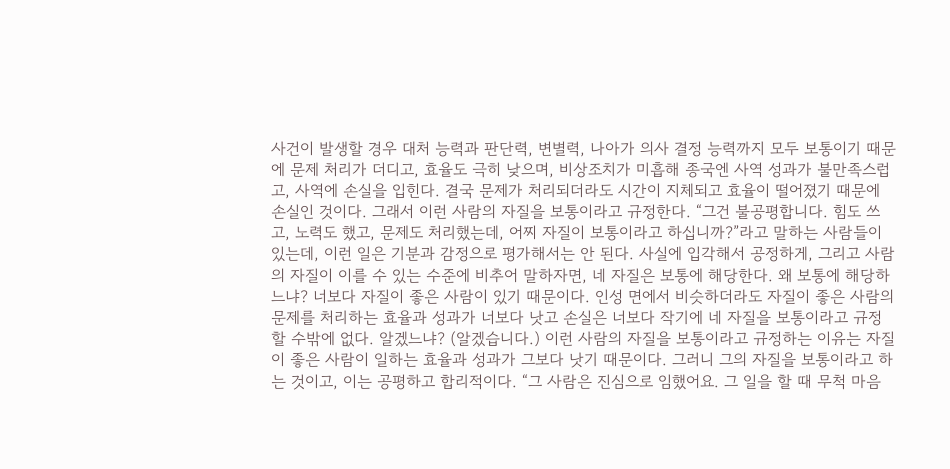사건이 발생할 경우 대처 능력과 판단력, 변별력, 나아가 의사 결정 능력까지 모두 보통이기 때문에 문제 처리가 더디고, 효율도 극히 낮으며, 비상조치가 미흡해 종국엔 사역 성과가 불만족스럽고, 사역에 손실을 입힌다. 결국 문제가 처리되더라도 시간이 지체되고 효율이 떨어졌기 때문에 손실인 것이다. 그래서 이런 사람의 자질을 보통이라고 규정한다. “그건 불공평합니다. 힘도 쓰고, 노력도 했고, 문제도 처리했는데, 어찌 자질이 보통이라고 하십니까?”라고 말하는 사람들이 있는데, 이런 일은 기분과 감정으로 평가해서는 안 된다. 사실에 입각해서 공정하게, 그리고 사람의 자질이 이를 수 있는 수준에 비추어 말하자면, 네 자질은 보통에 해당한다. 왜 보통에 해당하느냐? 너보다 자질이 좋은 사람이 있기 때문이다. 인성 면에서 비슷하더라도 자질이 좋은 사람의 문제를 처리하는 효율과 성과가 너보다 낫고 손실은 너보다 작기에 네 자질을 보통이라고 규정할 수밖에 없다. 알겠느냐? (알겠습니다.) 이런 사람의 자질을 보통이라고 규정하는 이유는 자질이 좋은 사람이 일하는 효율과 성과가 그보다 낫기 때문이다. 그러니 그의 자질을 보통이라고 하는 것이고, 이는 공평하고 합리적이다. “그 사람은 진심으로 임했어요. 그 일을 할 때 무척 마음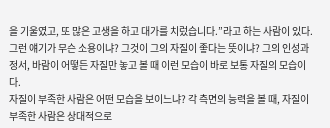을 기울였고, 또 많은 고생을 하고 대가를 치렀습니다.”라고 하는 사람이 있다. 그런 얘기가 무슨 소용이냐? 그것이 그의 자질이 좋다는 뜻이냐? 그의 인성과 정서, 바람이 어떻든 자질만 놓고 볼 때 이런 모습이 바로 보통 자질의 모습이다.
자질이 부족한 사람은 어떤 모습을 보이느냐? 각 측면의 능력을 볼 때, 자질이 부족한 사람은 상대적으로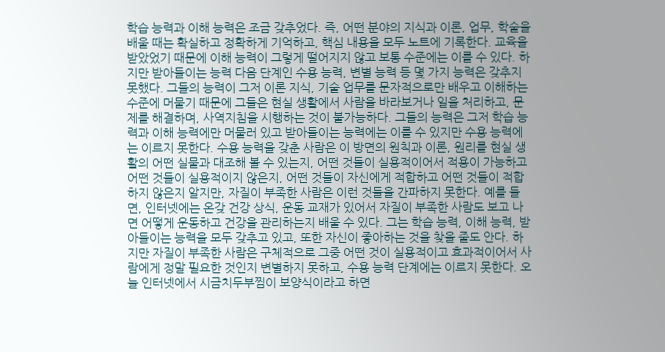학습 능력과 이해 능력은 조금 갖추었다. 즉, 어떤 분야의 지식과 이론, 업무, 학술을 배울 때는 확실하고 정확하게 기억하고, 핵심 내용을 모두 노트에 기록한다. 교육을 받았었기 때문에 이해 능력이 그렇게 떨어지지 않고 보통 수준에는 이를 수 있다. 하지만 받아들이는 능력 다음 단계인 수용 능력, 변별 능력 등 몇 가지 능력은 갖추지 못했다. 그들의 능력이 그저 이론 지식, 기술 업무를 문자적으로만 배우고 이해하는 수준에 머물기 때문에 그들은 현실 생활에서 사람을 바라보거나 일을 처리하고, 문제를 해결하며, 사역지침을 시행하는 것이 불가능하다. 그들의 능력은 그저 학습 능력과 이해 능력에만 머물러 있고 받아들이는 능력에는 이를 수 있지만 수용 능력에는 이르지 못한다. 수용 능력을 갖춘 사람은 이 방면의 원칙과 이론, 원리를 현실 생활의 어떤 실물과 대조해 볼 수 있는지, 어떤 것들이 실용적이어서 적용이 가능하고 어떤 것들이 실용적이지 않은지, 어떤 것들이 자신에게 적합하고 어떤 것들이 적합하지 않은지 알지만, 자질이 부족한 사람은 이런 것들을 간파하지 못한다. 예를 들면, 인터넷에는 온갖 건강 상식, 운동 교재가 있어서 자질이 부족한 사람도 보고 나면 어떻게 운동하고 건강을 관리하는지 배울 수 있다. 그는 학습 능력, 이해 능력, 받아들이는 능력을 모두 갖추고 있고, 또한 자신이 좋아하는 것을 찾을 줄도 안다. 하지만 자질이 부족한 사람은 구체적으로 그중 어떤 것이 실용적이고 효과적이어서 사람에게 정말 필요한 것인지 변별하지 못하고, 수용 능력 단계에는 이르지 못한다. 오늘 인터넷에서 시금치두부찜이 보양식이라고 하면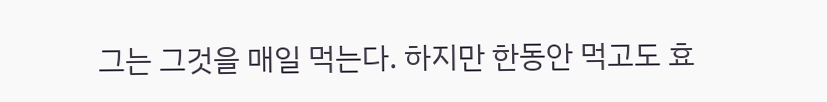그는 그것을 매일 먹는다. 하지만 한동안 먹고도 효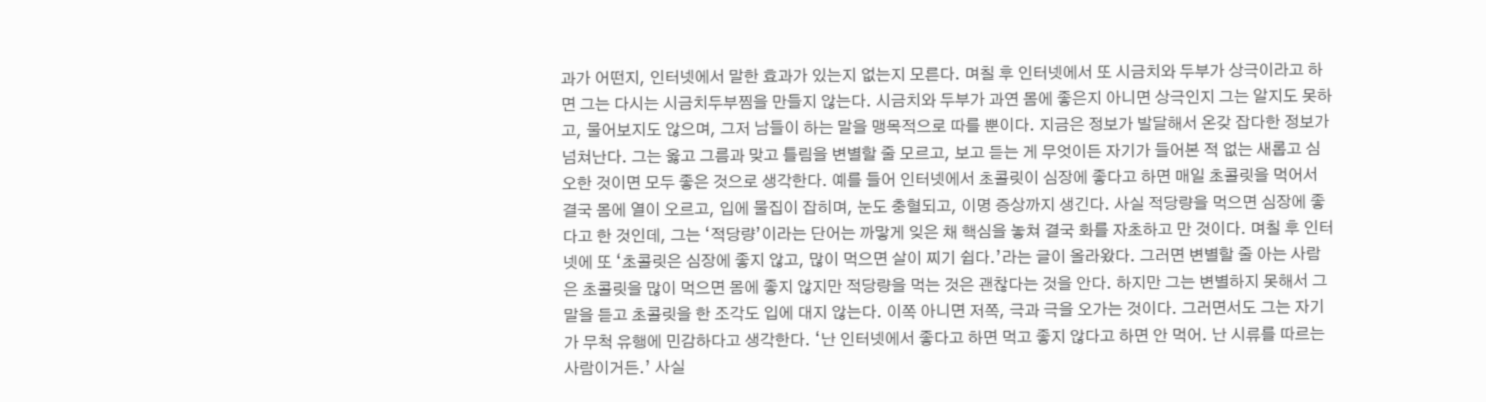과가 어떤지, 인터넷에서 말한 효과가 있는지 없는지 모른다. 며칠 후 인터넷에서 또 시금치와 두부가 상극이라고 하면 그는 다시는 시금치두부찜을 만들지 않는다. 시금치와 두부가 과연 몸에 좋은지 아니면 상극인지 그는 알지도 못하고, 물어보지도 않으며, 그저 남들이 하는 말을 맹목적으로 따를 뿐이다. 지금은 정보가 발달해서 온갖 잡다한 정보가 넘쳐난다. 그는 옳고 그름과 맞고 틀림을 변별할 줄 모르고, 보고 듣는 게 무엇이든 자기가 들어본 적 없는 새롭고 심오한 것이면 모두 좋은 것으로 생각한다. 예를 들어 인터넷에서 초콜릿이 심장에 좋다고 하면 매일 초콜릿을 먹어서 결국 몸에 열이 오르고, 입에 물집이 잡히며, 눈도 충혈되고, 이명 증상까지 생긴다. 사실 적당량을 먹으면 심장에 좋다고 한 것인데, 그는 ‘적당량’이라는 단어는 까맣게 잊은 채 핵심을 놓쳐 결국 화를 자초하고 만 것이다. 며칠 후 인터넷에 또 ‘초콜릿은 심장에 좋지 않고, 많이 먹으면 살이 찌기 쉽다.’라는 글이 올라왔다. 그러면 변별할 줄 아는 사람은 초콜릿을 많이 먹으면 몸에 좋지 않지만 적당량을 먹는 것은 괜찮다는 것을 안다. 하지만 그는 변별하지 못해서 그 말을 듣고 초콜릿을 한 조각도 입에 대지 않는다. 이쪽 아니면 저쪽, 극과 극을 오가는 것이다. 그러면서도 그는 자기가 무척 유행에 민감하다고 생각한다. ‘난 인터넷에서 좋다고 하면 먹고 좋지 않다고 하면 안 먹어. 난 시류를 따르는 사람이거든.’ 사실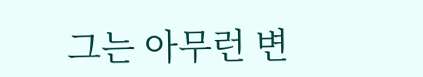그는 아무런 변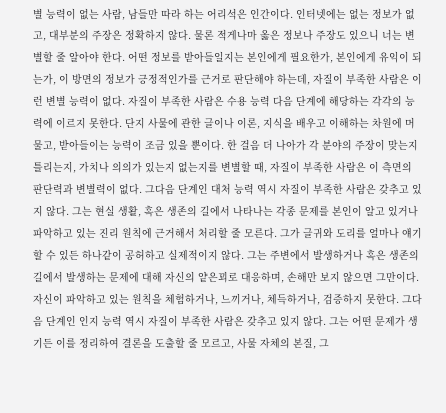별 능력이 없는 사람, 남들만 따라 하는 어리석은 인간이다. 인터넷에는 없는 정보가 없고, 대부분의 주장은 정확하지 않다. 물론 적게나마 옳은 정보나 주장도 있으니 너는 변별할 줄 알아야 한다. 어떤 정보를 받아들일지는 본인에게 필요한가, 본인에게 유익이 되는가, 이 방면의 정보가 긍정적인가를 근거로 판단해야 하는데, 자질이 부족한 사람은 이런 변별 능력이 없다. 자질이 부족한 사람은 수용 능력 다음 단계에 해당하는 각각의 능력에 이르지 못한다. 단지 사물에 관한 글이나 이론, 지식을 배우고 이해하는 차원에 머물고, 받아들이는 능력이 조금 있을 뿐이다. 한 걸음 더 나아가 각 분야의 주장이 맞는지 틀리는지, 가치나 의의가 있는지 없는지를 변별할 때, 자질이 부족한 사람은 이 측면의 판단력과 변별력이 없다. 그다음 단계인 대처 능력 역시 자질이 부족한 사람은 갖추고 있지 않다. 그는 현실 생활, 혹은 생존의 길에서 나타나는 각종 문제를 본인이 알고 있거나 파악하고 있는 진리 원칙에 근거해서 처리할 줄 모른다. 그가 글귀와 도리를 얼마나 얘기할 수 있든 하나같이 공허하고 실제적이지 않다. 그는 주변에서 발생하거나 혹은 생존의 길에서 발생하는 문제에 대해 자신의 얕은꾀로 대응하며, 손해만 보지 않으면 그만이다. 자신이 파악하고 있는 원칙을 체험하거나, 느끼거나, 체득하거나, 검증하지 못한다. 그다음 단계인 인지 능력 역시 자질이 부족한 사람은 갖추고 있지 않다. 그는 어떤 문제가 생기든 이를 정리하여 결론을 도출할 줄 모르고, 사물 자체의 본질, 그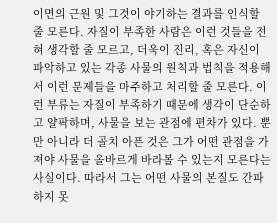이면의 근원 및 그것이 야기하는 결과를 인식할 줄 모른다. 자질이 부족한 사람은 이런 것들을 전혀 생각할 줄 모르고, 더욱이 진리, 혹은 자신이 파악하고 있는 각종 사물의 원칙과 법칙을 적용해서 이런 문제들을 마주하고 처리할 줄 모른다. 이런 부류는 자질이 부족하기 때문에 생각이 단순하고 얄팍하며, 사물을 보는 관점에 편차가 있다. 뿐만 아니라 더 골치 아픈 것은 그가 어떤 관점을 가져야 사물을 올바르게 바라볼 수 있는지 모른다는 사실이다. 따라서 그는 어떤 사물의 본질도 간파하지 못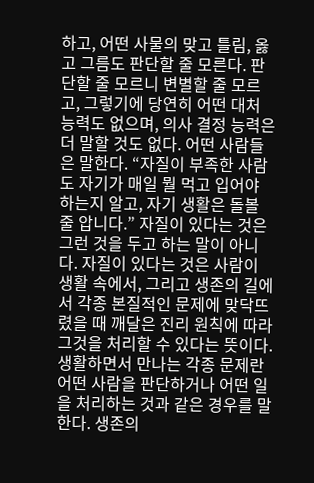하고, 어떤 사물의 맞고 틀림, 옳고 그름도 판단할 줄 모른다. 판단할 줄 모르니 변별할 줄 모르고, 그렇기에 당연히 어떤 대처 능력도 없으며, 의사 결정 능력은 더 말할 것도 없다. 어떤 사람들은 말한다. “자질이 부족한 사람도 자기가 매일 뭘 먹고 입어야 하는지 알고, 자기 생활은 돌볼 줄 압니다.” 자질이 있다는 것은 그런 것을 두고 하는 말이 아니다. 자질이 있다는 것은 사람이 생활 속에서, 그리고 생존의 길에서 각종 본질적인 문제에 맞닥뜨렸을 때 깨달은 진리 원칙에 따라 그것을 처리할 수 있다는 뜻이다. 생활하면서 만나는 각종 문제란 어떤 사람을 판단하거나 어떤 일을 처리하는 것과 같은 경우를 말한다. 생존의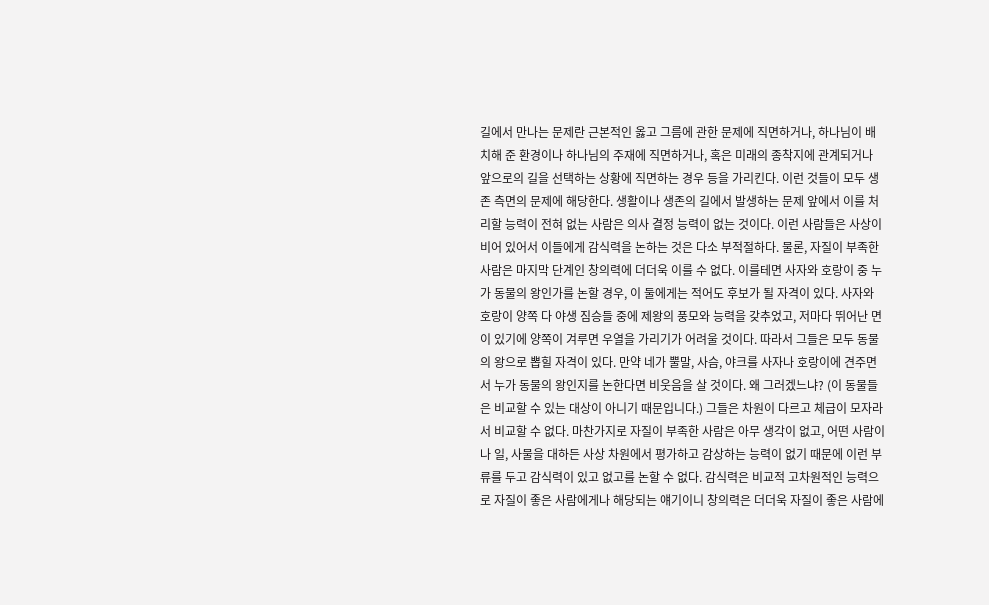길에서 만나는 문제란 근본적인 옳고 그름에 관한 문제에 직면하거나, 하나님이 배치해 준 환경이나 하나님의 주재에 직면하거나, 혹은 미래의 종착지에 관계되거나 앞으로의 길을 선택하는 상황에 직면하는 경우 등을 가리킨다. 이런 것들이 모두 생존 측면의 문제에 해당한다. 생활이나 생존의 길에서 발생하는 문제 앞에서 이를 처리할 능력이 전혀 없는 사람은 의사 결정 능력이 없는 것이다. 이런 사람들은 사상이 비어 있어서 이들에게 감식력을 논하는 것은 다소 부적절하다. 물론, 자질이 부족한 사람은 마지막 단계인 창의력에 더더욱 이를 수 없다. 이를테면 사자와 호랑이 중 누가 동물의 왕인가를 논할 경우, 이 둘에게는 적어도 후보가 될 자격이 있다. 사자와 호랑이 양쪽 다 야생 짐승들 중에 제왕의 풍모와 능력을 갖추었고, 저마다 뛰어난 면이 있기에 양쪽이 겨루면 우열을 가리기가 어려울 것이다. 따라서 그들은 모두 동물의 왕으로 뽑힐 자격이 있다. 만약 네가 뿔말, 사슴, 야크를 사자나 호랑이에 견주면서 누가 동물의 왕인지를 논한다면 비웃음을 살 것이다. 왜 그러겠느냐? (이 동물들은 비교할 수 있는 대상이 아니기 때문입니다.) 그들은 차원이 다르고 체급이 모자라서 비교할 수 없다. 마찬가지로 자질이 부족한 사람은 아무 생각이 없고, 어떤 사람이나 일, 사물을 대하든 사상 차원에서 평가하고 감상하는 능력이 없기 때문에 이런 부류를 두고 감식력이 있고 없고를 논할 수 없다. 감식력은 비교적 고차원적인 능력으로 자질이 좋은 사람에게나 해당되는 얘기이니 창의력은 더더욱 자질이 좋은 사람에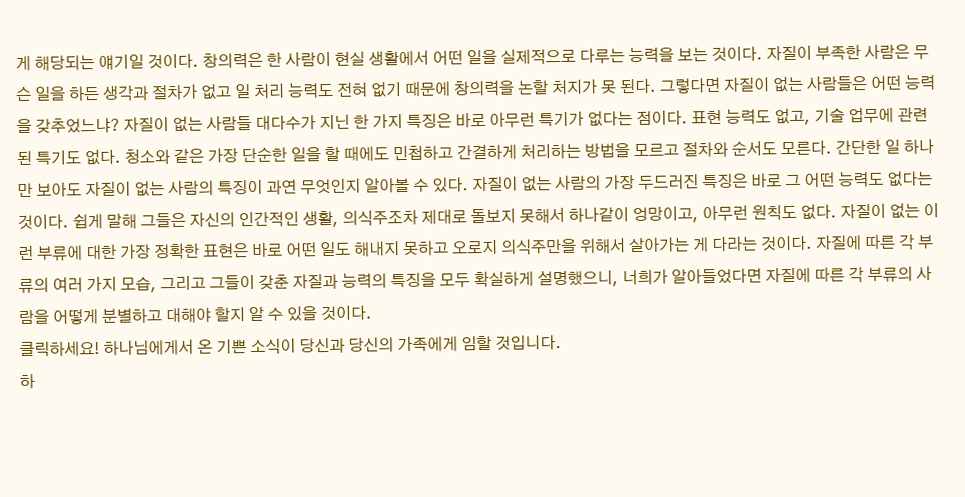게 해당되는 얘기일 것이다. 창의력은 한 사람이 현실 생활에서 어떤 일을 실제적으로 다루는 능력을 보는 것이다. 자질이 부족한 사람은 무슨 일을 하든 생각과 절차가 없고 일 처리 능력도 전혀 없기 때문에 창의력을 논할 처지가 못 된다. 그렇다면 자질이 없는 사람들은 어떤 능력을 갖추었느냐? 자질이 없는 사람들 대다수가 지닌 한 가지 특징은 바로 아무런 특기가 없다는 점이다. 표현 능력도 없고, 기술 업무에 관련된 특기도 없다. 청소와 같은 가장 단순한 일을 할 때에도 민첩하고 간결하게 처리하는 방법을 모르고 절차와 순서도 모른다. 간단한 일 하나만 보아도 자질이 없는 사람의 특징이 과연 무엇인지 알아볼 수 있다. 자질이 없는 사람의 가장 두드러진 특징은 바로 그 어떤 능력도 없다는 것이다. 쉽게 말해 그들은 자신의 인간적인 생활, 의식주조차 제대로 돌보지 못해서 하나같이 엉망이고, 아무런 원칙도 없다. 자질이 없는 이런 부류에 대한 가장 정확한 표현은 바로 어떤 일도 해내지 못하고 오로지 의식주만을 위해서 살아가는 게 다라는 것이다. 자질에 따른 각 부류의 여러 가지 모습, 그리고 그들이 갖춘 자질과 능력의 특징을 모두 확실하게 설명했으니, 너희가 알아들었다면 자질에 따른 각 부류의 사람을 어떻게 분별하고 대해야 할지 알 수 있을 것이다.
클릭하세요! 하나님에게서 온 기쁜 소식이 당신과 당신의 가족에게 임할 것입니다.
하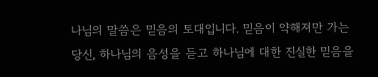나님의 말씀은 믿음의 토대입니다. 믿음이 약해져만 가는 당신, 하나님의 음성을 듣고 하나님에 대한 진실한 믿음을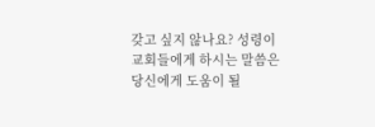갖고 싶지 않나요? 성령이 교회들에게 하시는 말씀은 당신에게 도움이 될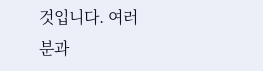것입니다. 여러분과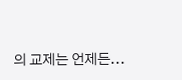의 교제는 언제든...